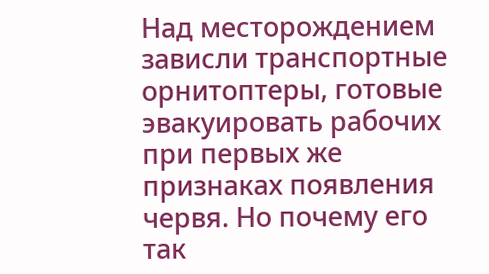Над месторождением зависли транспортные орнитоптеры, готовые эвакуировать рабочих при первых же признаках появления червя. Но почему его так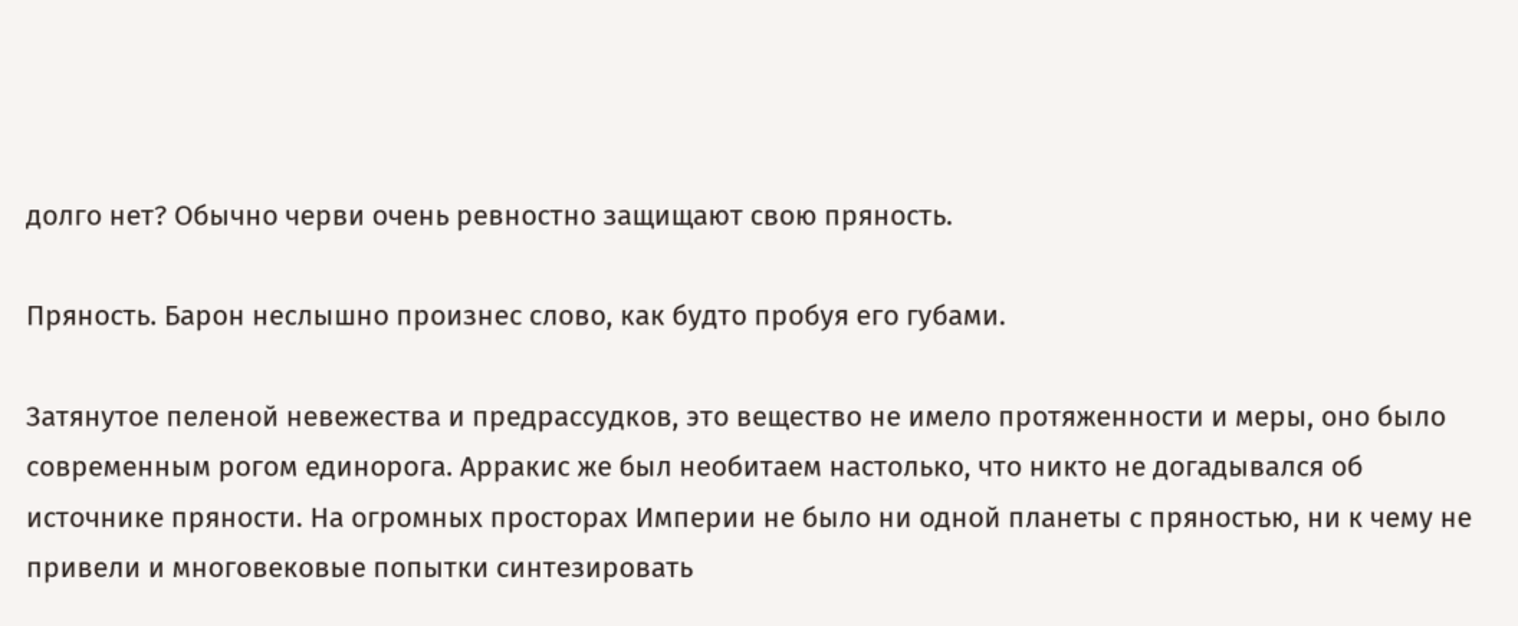долго нет? Обычно черви очень ревностно защищают свою пряность.

Пряность. Барон неслышно произнес слово, как будто пробуя его губами.

Затянутое пеленой невежества и предрассудков, это вещество не имело протяженности и меры, оно было современным рогом единорога. Арракис же был необитаем настолько, что никто не догадывался об источнике пряности. На огромных просторах Империи не было ни одной планеты с пряностью, ни к чему не привели и многовековые попытки синтезировать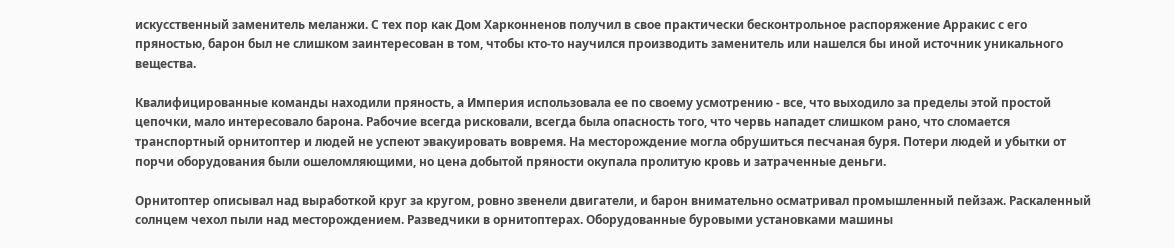искусственный заменитель меланжи. С тех пор как Дом Харконненов получил в свое практически бесконтрольное распоряжение Арракис с его пряностью, барон был не слишком заинтересован в том, чтобы кто-то научился производить заменитель или нашелся бы иной источник уникального вещества.

Квалифицированные команды находили пряность, а Империя использовала ее по своему усмотрению - все, что выходило за пределы этой простой цепочки, мало интересовало барона. Рабочие всегда рисковали, всегда была опасность того, что червь нападет слишком рано, что сломается транспортный орнитоптер и людей не успеют эвакуировать вовремя. На месторождение могла обрушиться песчаная буря. Потери людей и убытки от порчи оборудования были ошеломляющими, но цена добытой пряности окупала пролитую кровь и затраченные деньги.

Орнитоптер описывал над выработкой круг за кругом, ровно звенели двигатели, и барон внимательно осматривал промышленный пейзаж. Раскаленный солнцем чехол пыли над месторождением. Разведчики в орнитоптерах. Оборудованные буровыми установками машины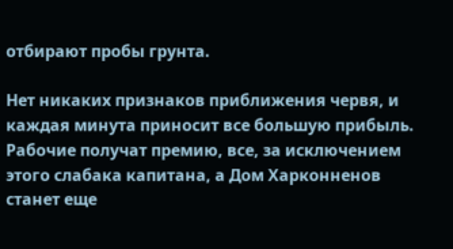отбирают пробы грунта.

Нет никаких признаков приближения червя, и каждая минута приносит все большую прибыль. Рабочие получат премию, все, за исключением этого слабака капитана, а Дом Харконненов станет еще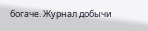богаче. Журнал добычи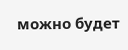можно будет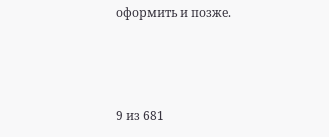оформить и позже.



9 из 681